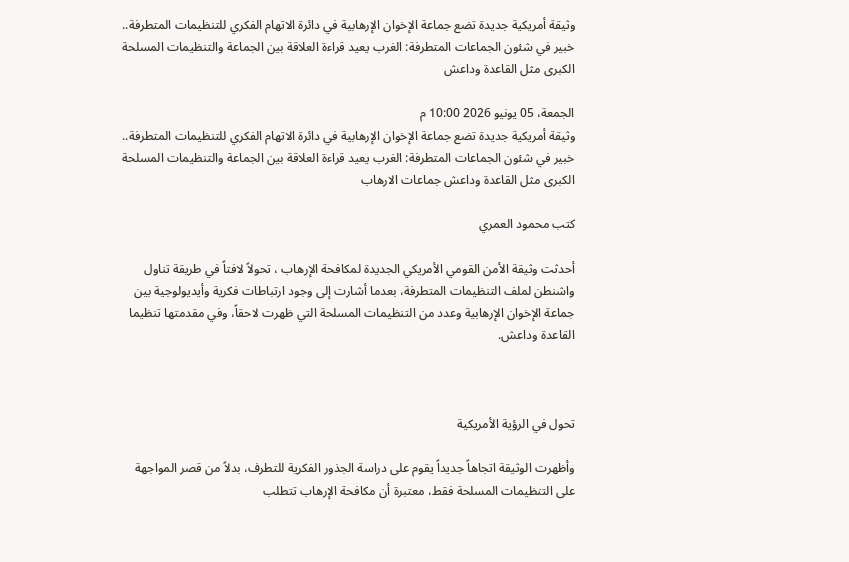وثيقة أمريكية جديدة تضع جماعة الإخوان الإرهابية في دائرة الاتهام الفكري للتنظيمات المتطرفة.. خبير في شئون الجماعات المتطرفة: الغرب يعيد قراءة العلاقة بين الجماعة والتنظيمات المسلحة الكبرى مثل القاعدة وداعش

الجمعة، 05 يونيو 2026 10:00 م
وثيقة أمريكية جديدة تضع جماعة الإخوان الإرهابية في دائرة الاتهام الفكري للتنظيمات المتطرفة.. خبير في شئون الجماعات المتطرفة: الغرب يعيد قراءة العلاقة بين الجماعة والتنظيمات المسلحة الكبرى مثل القاعدة وداعش جماعات الارهاب

كتب محمود العمري

أحدثت وثيقة الأمن القومي الأمريكي الجديدة لمكافحة الإرهاب ، تحولاً لافتاً في طريقة تناول واشنطن لملف التنظيمات المتطرفة، بعدما أشارت إلى وجود ارتباطات فكرية وأيديولوجية بين جماعة الإخوان الإرهابية وعدد من التنظيمات المسلحة التي ظهرت لاحقاً، وفي مقدمتها تنظيما القاعدة وداعش.



تحول في الرؤية الأمريكية

وأظهرت الوثيقة اتجاهاً جديداً يقوم على دراسة الجذور الفكرية للتطرف، بدلاً من قصر المواجهة على التنظيمات المسلحة فقط، معتبرة أن مكافحة الإرهاب تتطلب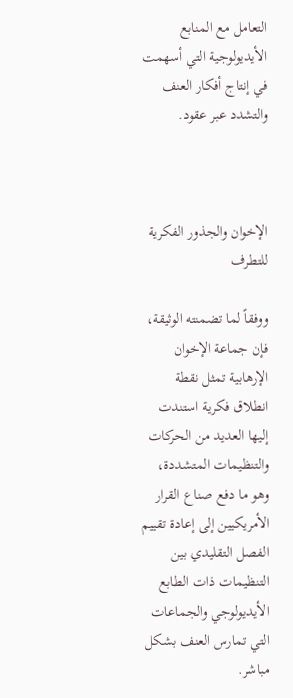التعامل مع المنابع الأيديولوجية التي أسهمت في إنتاج أفكار العنف والتشدد عبر عقود.



الإخوان والجذور الفكرية للتطرف

ووفقاً لما تضمنته الوثيقة، فإن جماعة الإخوان الإرهابية تمثل نقطة انطلاق فكرية استندت إليها العديد من الحركات والتنظيمات المتشددة، وهو ما دفع صناع القرار الأمريكيين إلى إعادة تقييم الفصل التقليدي بين التنظيمات ذات الطابع الأيديولوجي والجماعات التي تمارس العنف بشكل مباشر.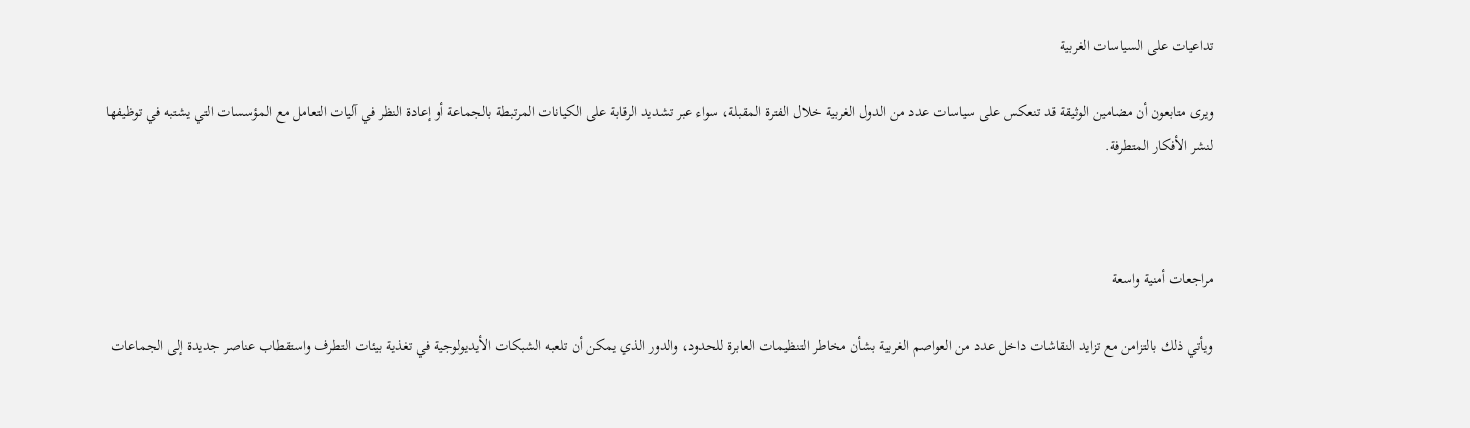تداعيات على السياسات الغربية

ويرى متابعون أن مضامين الوثيقة قد تنعكس على سياسات عدد من الدول الغربية خلال الفترة المقبلة، سواء عبر تشديد الرقابة على الكيانات المرتبطة بالجماعة أو إعادة النظر في آليات التعامل مع المؤسسات التي يشتبه في توظيفها لنشر الأفكار المتطرفة.



مراجعات أمنية واسعة

ويأتي ذلك بالتزامن مع تزايد النقاشات داخل عدد من العواصم الغربية بشأن مخاطر التنظيمات العابرة للحدود، والدور الذي يمكن أن تلعبه الشبكات الأيديولوجية في تغذية بيئات التطرف واستقطاب عناصر جديدة إلى الجماعات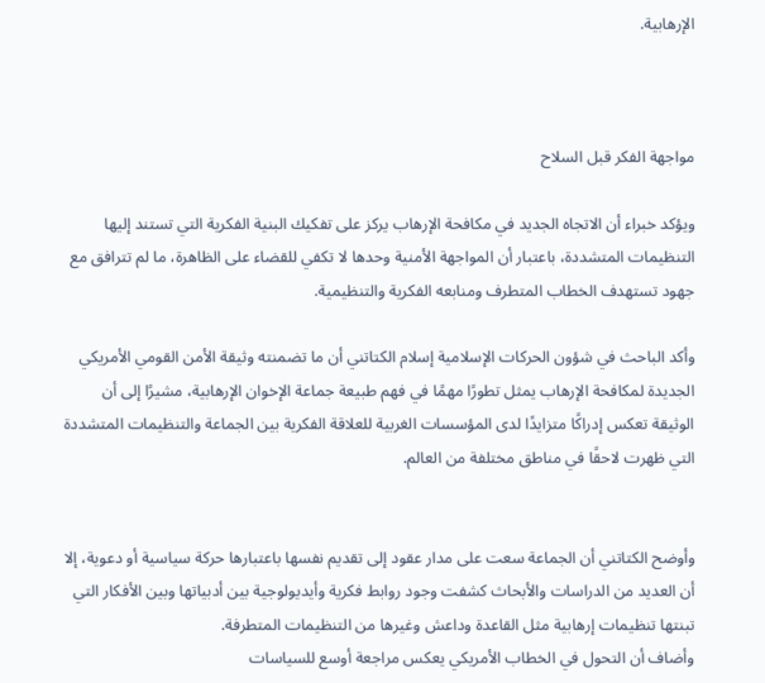الإرهابية.



مواجهة الفكر قبل السلاح

ويؤكد خبراء أن الاتجاه الجديد في مكافحة الإرهاب يركز على تفكيك البنية الفكرية التي تستند إليها التنظيمات المتشددة، باعتبار أن المواجهة الأمنية وحدها لا تكفي للقضاء على الظاهرة، ما لم تترافق مع جهود تستهدف الخطاب المتطرف ومنابعه الفكرية والتنظيمية.

وأكد الباحث في شؤون الحركات الإسلامية إسلام الكتاتني أن ما تضمنته وثيقة الأمن القومي الأمريكي الجديدة لمكافحة الإرهاب يمثل تطورًا مهمًا في فهم طبيعة جماعة الإخوان الإرهابية، مشيرًا إلى أن الوثيقة تعكس إدراكًا متزايدًا لدى المؤسسات الغربية للعلاقة الفكرية بين الجماعة والتنظيمات المتشددة التي ظهرت لاحقًا في مناطق مختلفة من العالم.


وأوضح الكتاتني أن الجماعة سعت على مدار عقود إلى تقديم نفسها باعتبارها حركة سياسية أو دعوية، إلا أن العديد من الدراسات والأبحاث كشفت وجود روابط فكرية وأيديولوجية بين أدبياتها وبين الأفكار التي تبنتها تنظيمات إرهابية مثل القاعدة وداعش وغيرها من التنظيمات المتطرفة.
وأضاف أن التحول في الخطاب الأمريكي يعكس مراجعة أوسع للسياسات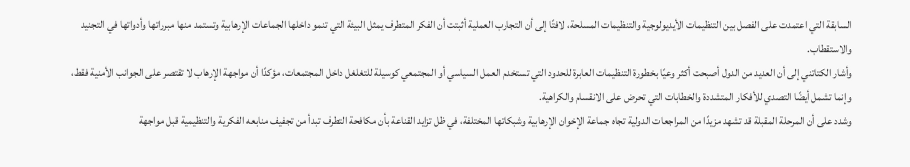السابقة التي اعتمدت على الفصل بين التنظيمات الأيديولوجية والتنظيمات المسلحة، لافتًا إلى أن التجارب العملية أثبتت أن الفكر المتطرف يمثل البيئة التي تنمو داخلها الجماعات الإرهابية وتستمد منها مبرراتها وأدواتها في التجنيد والاستقطاب.
وأشار الكتاتني إلى أن العديد من الدول أصبحت أكثر وعيًا بخطورة التنظيمات العابرة للحدود التي تستخدم العمل السياسي أو المجتمعي كوسيلة للتغلغل داخل المجتمعات، مؤكدًا أن مواجهة الإرهاب لا تقتصر على الجوانب الأمنية فقط، وإنما تشمل أيضًا التصدي للأفكار المتشددة والخطابات التي تحرض على الانقسام والكراهية.
وشدد على أن المرحلة المقبلة قد تشهد مزيدًا من المراجعات الدولية تجاه جماعة الإخوان الإرهابية وشبكاتها المختلفة، في ظل تزايد القناعة بأن مكافحة التطرف تبدأ من تجفيف منابعه الفكرية والتنظيمية قبل مواجهة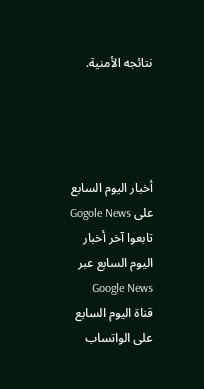نتائجه الأمنية.




أخبار اليوم السابع على Gogole News تابعوا آخر أخبار اليوم السابع عبر Google News
قناة اليوم السابع على الواتساب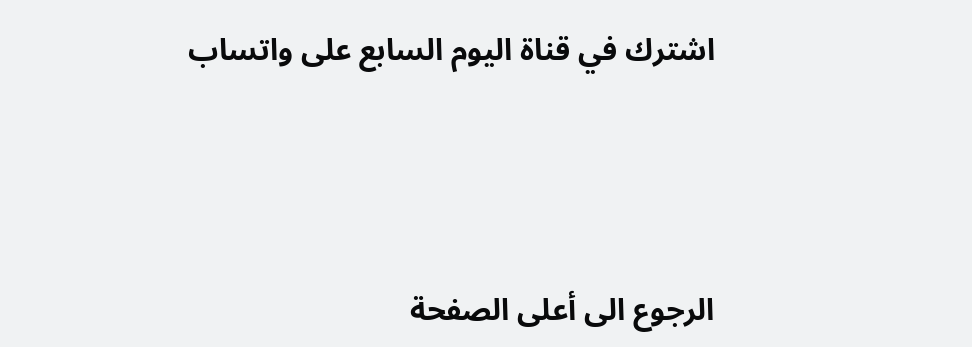اشترك في قناة اليوم السابع على واتساب



الرجوع الى أعلى الصفحة